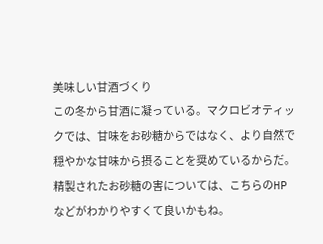美味しい甘酒づくり
この冬から甘酒に凝っている。マクロビオティックでは、甘味をお砂糖からではなく、より自然で穏やかな甘味から摂ることを奨めているからだ。
精製されたお砂糖の害については、こちらのHPなどがわかりやすくて良いかもね。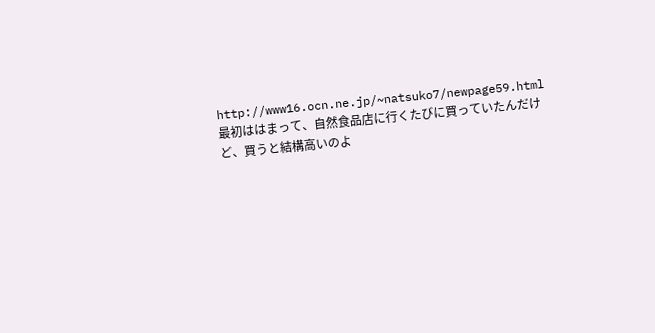http://www16.ocn.ne.jp/~natsuko7/newpage59.html
最初ははまって、自然食品店に行くたびに買っていたんだけど、買うと結構高いのよ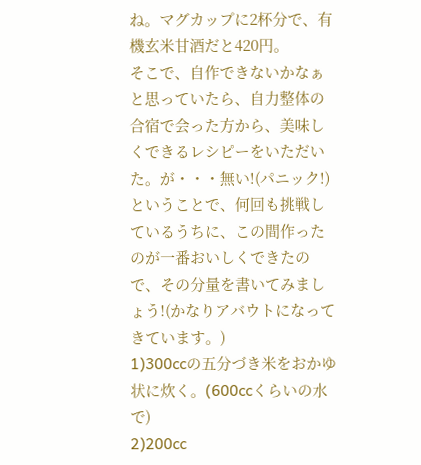ね。マグカップに2杯分で、有機玄米甘酒だと420円。
そこで、自作できないかなぁと思っていたら、自力整体の合宿で会った方から、美味しくできるレシピーをいただいた。が・・・無い!(パニック!)
ということで、何回も挑戦しているうちに、この間作ったのが一番おいしくできたので、その分量を書いてみましょう!(かなりアバウトになってきています。)
1)300ccの五分づき米をおかゆ状に炊く。(600ccくらいの水で)
2)200cc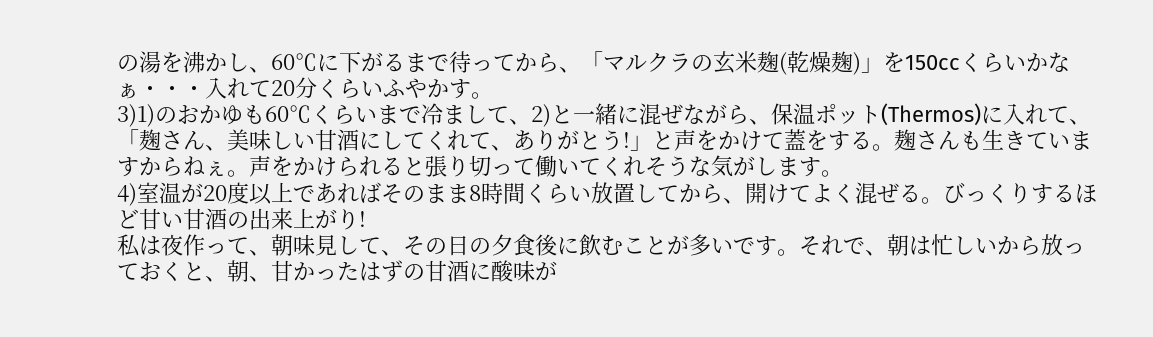の湯を沸かし、60℃に下がるまで待ってから、「マルクラの玄米麹(乾燥麹)」を150ccくらいかなぁ・・・入れて20分くらいふやかす。
3)1)のおかゆも60℃くらいまで冷まして、2)と一緒に混ぜながら、保温ポット(Thermos)に入れて、「麹さん、美味しい甘酒にしてくれて、ありがとう!」と声をかけて蓋をする。麹さんも生きていますからねぇ。声をかけられると張り切って働いてくれそうな気がします。
4)室温が20度以上であればそのまま8時間くらい放置してから、開けてよく混ぜる。びっくりするほど甘い甘酒の出来上がり!
私は夜作って、朝味見して、その日の夕食後に飲むことが多いです。それで、朝は忙しいから放っておくと、朝、甘かったはずの甘酒に酸味が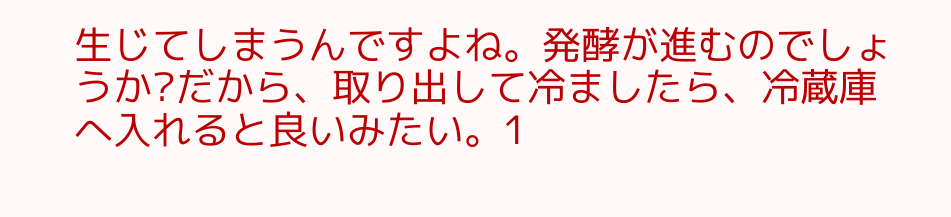生じてしまうんですよね。発酵が進むのでしょうか?だから、取り出して冷ましたら、冷蔵庫へ入れると良いみたい。1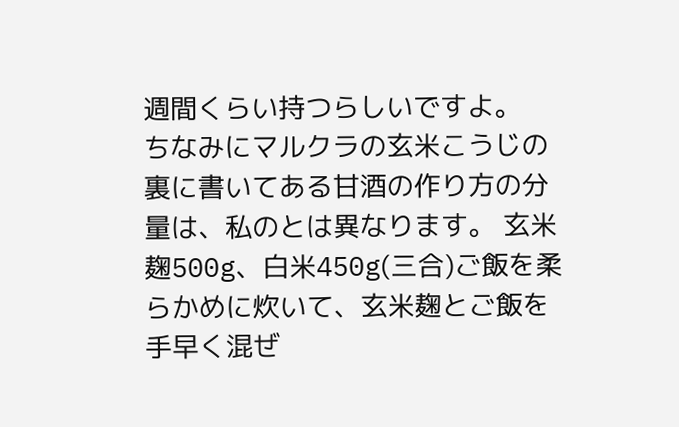週間くらい持つらしいですよ。
ちなみにマルクラの玄米こうじの裏に書いてある甘酒の作り方の分量は、私のとは異なります。 玄米麹500g、白米450g(三合)ご飯を柔らかめに炊いて、玄米麹とご飯を手早く混ぜ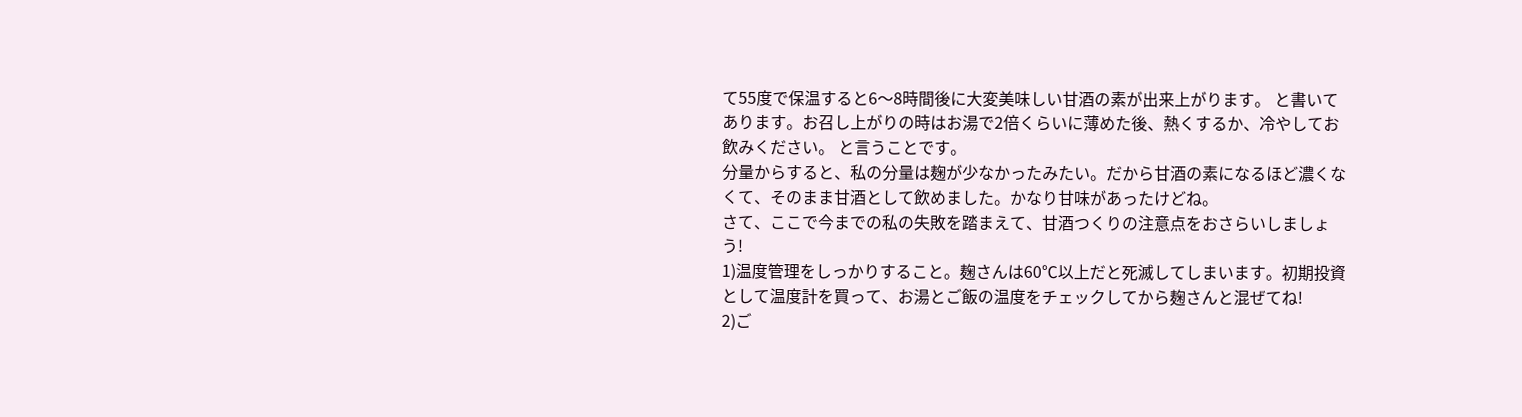て55度で保温すると6〜8時間後に大変美味しい甘酒の素が出来上がります。 と書いてあります。お召し上がりの時はお湯で2倍くらいに薄めた後、熱くするか、冷やしてお飲みください。 と言うことです。
分量からすると、私の分量は麹が少なかったみたい。だから甘酒の素になるほど濃くなくて、そのまま甘酒として飲めました。かなり甘味があったけどね。
さて、ここで今までの私の失敗を踏まえて、甘酒つくりの注意点をおさらいしましょう!
1)温度管理をしっかりすること。麹さんは60℃以上だと死滅してしまいます。初期投資として温度計を買って、お湯とご飯の温度をチェックしてから麹さんと混ぜてね!
2)ご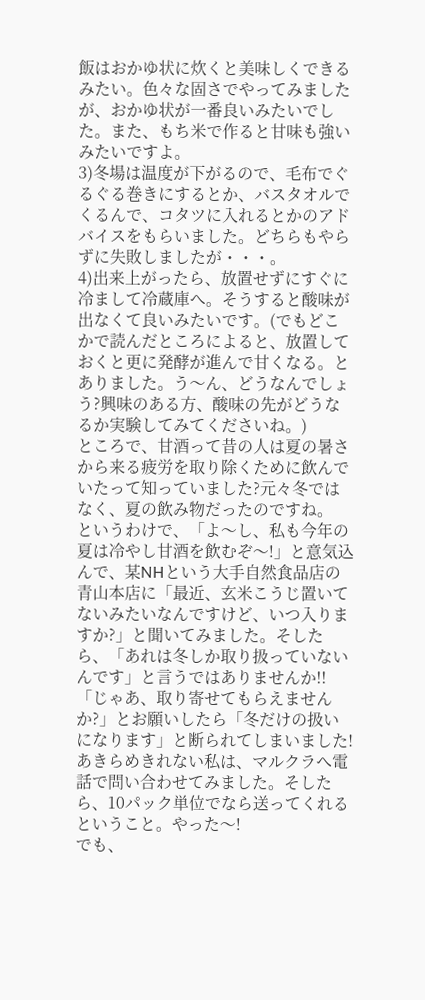飯はおかゆ状に炊くと美味しくできるみたい。色々な固さでやってみましたが、おかゆ状が一番良いみたいでした。また、もち米で作ると甘味も強いみたいですよ。
3)冬場は温度が下がるので、毛布でぐるぐる巻きにするとか、バスタオルでくるんで、コタツに入れるとかのアドバイスをもらいました。どちらもやらずに失敗しましたが・・・。
4)出来上がったら、放置せずにすぐに冷まして冷蔵庫へ。そうすると酸味が出なくて良いみたいです。(でもどこかで読んだところによると、放置しておくと更に発酵が進んで甘くなる。とありました。う〜ん、どうなんでしょう?興味のある方、酸味の先がどうなるか実験してみてくださいね。)
ところで、甘酒って昔の人は夏の暑さから来る疲労を取り除くために飲んでいたって知っていました?元々冬ではなく、夏の飲み物だったのですね。
というわけで、「よ〜し、私も今年の夏は冷やし甘酒を飲むぞ〜!」と意気込んで、某NHという大手自然食品店の青山本店に「最近、玄米こうじ置いてないみたいなんですけど、いつ入りますか?」と聞いてみました。そしたら、「あれは冬しか取り扱っていないんです」と言うではありませんか!!「じゃあ、取り寄せてもらえませんか?」とお願いしたら「冬だけの扱いになります」と断られてしまいました!
あきらめきれない私は、マルクラへ電話で問い合わせてみました。そしたら、10パック単位でなら送ってくれるということ。やった〜!
でも、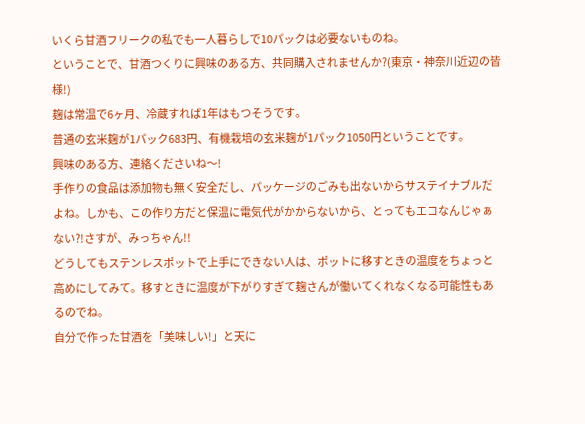いくら甘酒フリークの私でも一人暮らしで10パックは必要ないものね。
ということで、甘酒つくりに興味のある方、共同購入されませんか?(東京・神奈川近辺の皆様!)
麹は常温で6ヶ月、冷蔵すれば1年はもつそうです。
普通の玄米麹が1パック683円、有機栽培の玄米麹が1パック1050円ということです。
興味のある方、連絡くださいね〜!
手作りの食品は添加物も無く安全だし、パッケージのごみも出ないからサステイナブルだよね。しかも、この作り方だと保温に電気代がかからないから、とってもエコなんじゃぁない?!さすが、みっちゃん!!
どうしてもステンレスポットで上手にできない人は、ポットに移すときの温度をちょっと高めにしてみて。移すときに温度が下がりすぎて麹さんが働いてくれなくなる可能性もあるのでね。
自分で作った甘酒を「美味しい!」と天に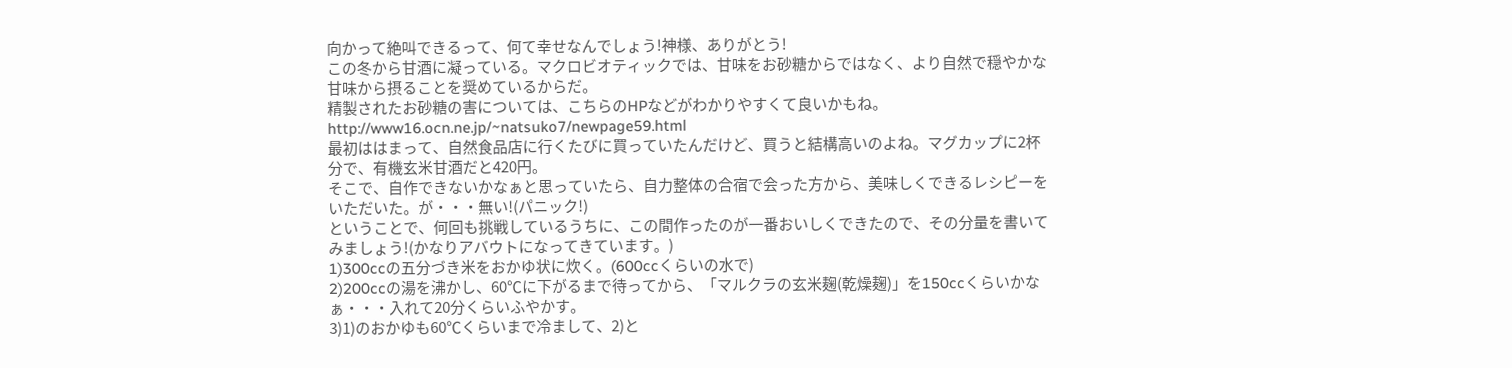向かって絶叫できるって、何て幸せなんでしょう!神様、ありがとう!
この冬から甘酒に凝っている。マクロビオティックでは、甘味をお砂糖からではなく、より自然で穏やかな甘味から摂ることを奨めているからだ。
精製されたお砂糖の害については、こちらのHPなどがわかりやすくて良いかもね。http://www16.ocn.ne.jp/~natsuko7/newpage59.html
最初ははまって、自然食品店に行くたびに買っていたんだけど、買うと結構高いのよね。マグカップに2杯分で、有機玄米甘酒だと420円。
そこで、自作できないかなぁと思っていたら、自力整体の合宿で会った方から、美味しくできるレシピーをいただいた。が・・・無い!(パニック!)
ということで、何回も挑戦しているうちに、この間作ったのが一番おいしくできたので、その分量を書いてみましょう!(かなりアバウトになってきています。)
1)300ccの五分づき米をおかゆ状に炊く。(600ccくらいの水で)
2)200ccの湯を沸かし、60℃に下がるまで待ってから、「マルクラの玄米麹(乾燥麹)」を150ccくらいかなぁ・・・入れて20分くらいふやかす。
3)1)のおかゆも60℃くらいまで冷まして、2)と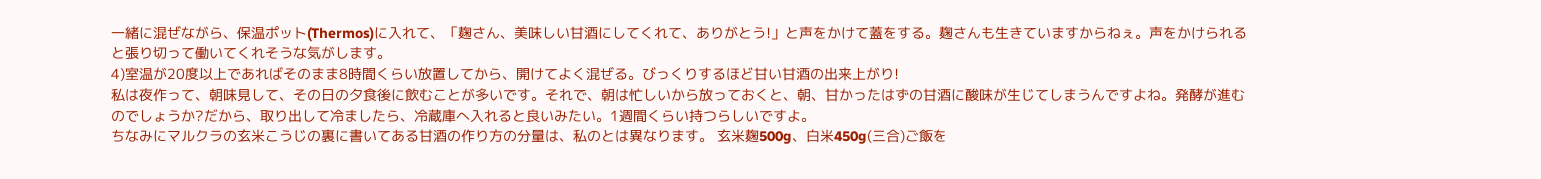一緒に混ぜながら、保温ポット(Thermos)に入れて、「麹さん、美味しい甘酒にしてくれて、ありがとう!」と声をかけて蓋をする。麹さんも生きていますからねぇ。声をかけられると張り切って働いてくれそうな気がします。
4)室温が20度以上であればそのまま8時間くらい放置してから、開けてよく混ぜる。びっくりするほど甘い甘酒の出来上がり!
私は夜作って、朝味見して、その日の夕食後に飲むことが多いです。それで、朝は忙しいから放っておくと、朝、甘かったはずの甘酒に酸味が生じてしまうんですよね。発酵が進むのでしょうか?だから、取り出して冷ましたら、冷蔵庫へ入れると良いみたい。1週間くらい持つらしいですよ。
ちなみにマルクラの玄米こうじの裏に書いてある甘酒の作り方の分量は、私のとは異なります。 玄米麹500g、白米450g(三合)ご飯を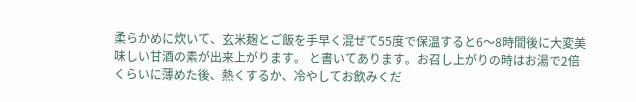柔らかめに炊いて、玄米麹とご飯を手早く混ぜて55度で保温すると6〜8時間後に大変美味しい甘酒の素が出来上がります。 と書いてあります。お召し上がりの時はお湯で2倍くらいに薄めた後、熱くするか、冷やしてお飲みくだ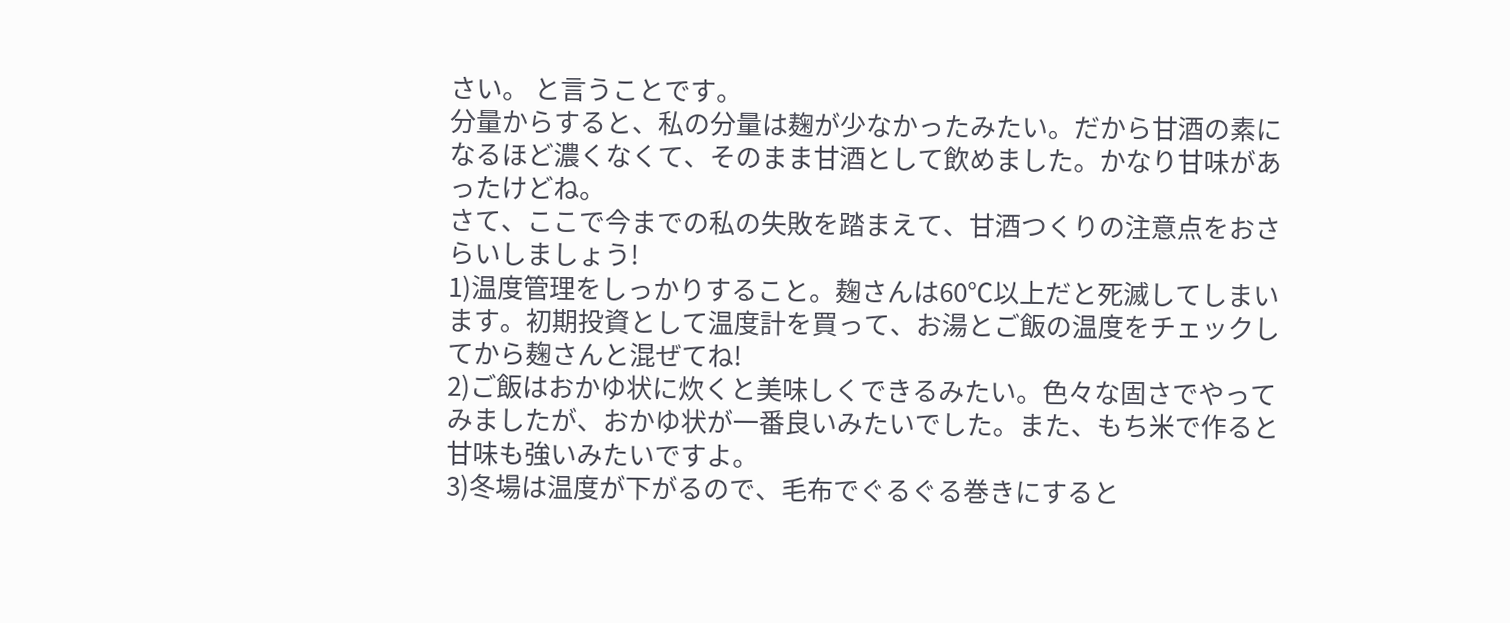さい。 と言うことです。
分量からすると、私の分量は麹が少なかったみたい。だから甘酒の素になるほど濃くなくて、そのまま甘酒として飲めました。かなり甘味があったけどね。
さて、ここで今までの私の失敗を踏まえて、甘酒つくりの注意点をおさらいしましょう!
1)温度管理をしっかりすること。麹さんは60℃以上だと死滅してしまいます。初期投資として温度計を買って、お湯とご飯の温度をチェックしてから麹さんと混ぜてね!
2)ご飯はおかゆ状に炊くと美味しくできるみたい。色々な固さでやってみましたが、おかゆ状が一番良いみたいでした。また、もち米で作ると甘味も強いみたいですよ。
3)冬場は温度が下がるので、毛布でぐるぐる巻きにすると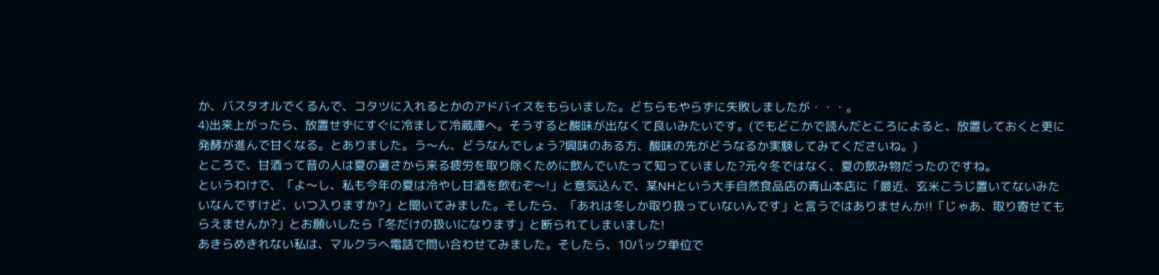か、バスタオルでくるんで、コタツに入れるとかのアドバイスをもらいました。どちらもやらずに失敗しましたが・・・。
4)出来上がったら、放置せずにすぐに冷まして冷蔵庫へ。そうすると酸味が出なくて良いみたいです。(でもどこかで読んだところによると、放置しておくと更に発酵が進んで甘くなる。とありました。う〜ん、どうなんでしょう?興味のある方、酸味の先がどうなるか実験してみてくださいね。)
ところで、甘酒って昔の人は夏の暑さから来る疲労を取り除くために飲んでいたって知っていました?元々冬ではなく、夏の飲み物だったのですね。
というわけで、「よ〜し、私も今年の夏は冷やし甘酒を飲むぞ〜!」と意気込んで、某NHという大手自然食品店の青山本店に「最近、玄米こうじ置いてないみたいなんですけど、いつ入りますか?」と聞いてみました。そしたら、「あれは冬しか取り扱っていないんです」と言うではありませんか!!「じゃあ、取り寄せてもらえませんか?」とお願いしたら「冬だけの扱いになります」と断られてしまいました!
あきらめきれない私は、マルクラへ電話で問い合わせてみました。そしたら、10パック単位で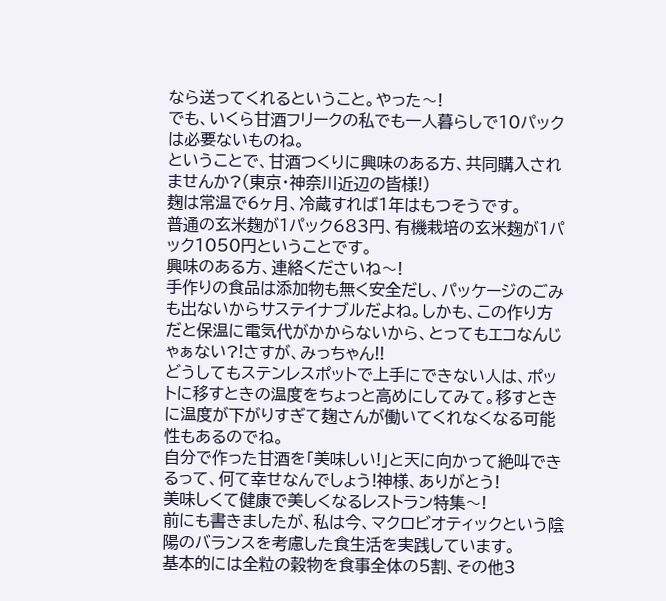なら送ってくれるということ。やった〜!
でも、いくら甘酒フリークの私でも一人暮らしで10パックは必要ないものね。
ということで、甘酒つくりに興味のある方、共同購入されませんか?(東京・神奈川近辺の皆様!)
麹は常温で6ヶ月、冷蔵すれば1年はもつそうです。
普通の玄米麹が1パック683円、有機栽培の玄米麹が1パック1050円ということです。
興味のある方、連絡くださいね〜!
手作りの食品は添加物も無く安全だし、パッケージのごみも出ないからサステイナブルだよね。しかも、この作り方だと保温に電気代がかからないから、とってもエコなんじゃぁない?!さすが、みっちゃん!!
どうしてもステンレスポットで上手にできない人は、ポットに移すときの温度をちょっと高めにしてみて。移すときに温度が下がりすぎて麹さんが働いてくれなくなる可能性もあるのでね。
自分で作った甘酒を「美味しい!」と天に向かって絶叫できるって、何て幸せなんでしょう!神様、ありがとう!
美味しくて健康で美しくなるレストラン特集〜!
前にも書きましたが、私は今、マクロビオティックという陰陽のバランスを考慮した食生活を実践しています。
基本的には全粒の穀物を食事全体の5割、その他3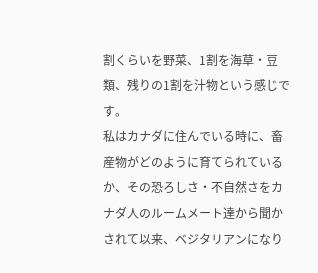割くらいを野菜、1割を海草・豆類、残りの1割を汁物という感じです。
私はカナダに住んでいる時に、畜産物がどのように育てられているか、その恐ろしさ・不自然さをカナダ人のルームメート達から聞かされて以来、ベジタリアンになり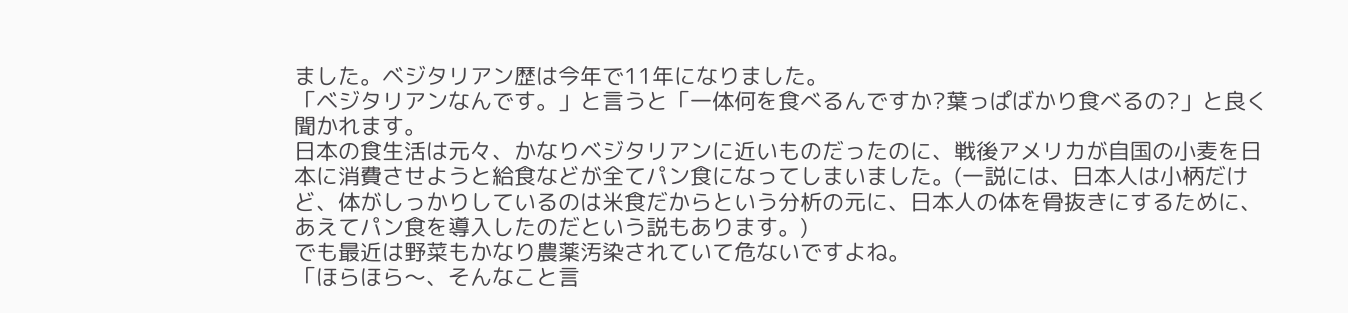ました。ベジタリアン歴は今年で11年になりました。
「ベジタリアンなんです。」と言うと「一体何を食べるんですか?葉っぱばかり食べるの?」と良く聞かれます。
日本の食生活は元々、かなりベジタリアンに近いものだったのに、戦後アメリカが自国の小麦を日本に消費させようと給食などが全てパン食になってしまいました。(一説には、日本人は小柄だけど、体がしっかりしているのは米食だからという分析の元に、日本人の体を骨抜きにするために、あえてパン食を導入したのだという説もあります。)
でも最近は野菜もかなり農薬汚染されていて危ないですよね。
「ほらほら〜、そんなこと言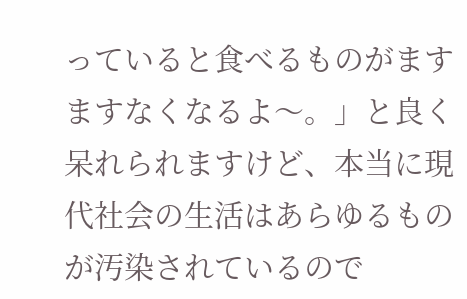っていると食べるものがますますなくなるよ〜。」と良く呆れられますけど、本当に現代社会の生活はあらゆるものが汚染されているので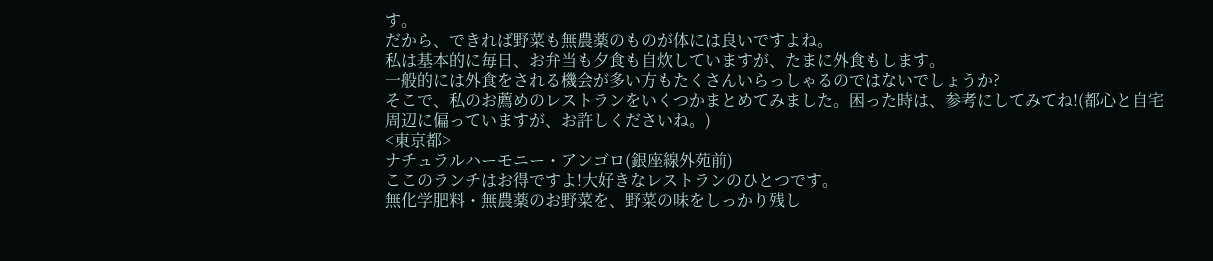す。
だから、できれば野菜も無農薬のものが体には良いですよね。
私は基本的に毎日、お弁当も夕食も自炊していますが、たまに外食もします。
一般的には外食をされる機会が多い方もたくさんいらっしゃるのではないでしょうか?
そこで、私のお薦めのレストランをいくつかまとめてみました。困った時は、参考にしてみてね!(都心と自宅周辺に偏っていますが、お許しくださいね。)
<東京都>
ナチュラルハーモニー・アンゴロ(銀座線外苑前)
ここのランチはお得ですよ!大好きなレストランのひとつです。
無化学肥料・無農薬のお野菜を、野菜の味をしっかり残し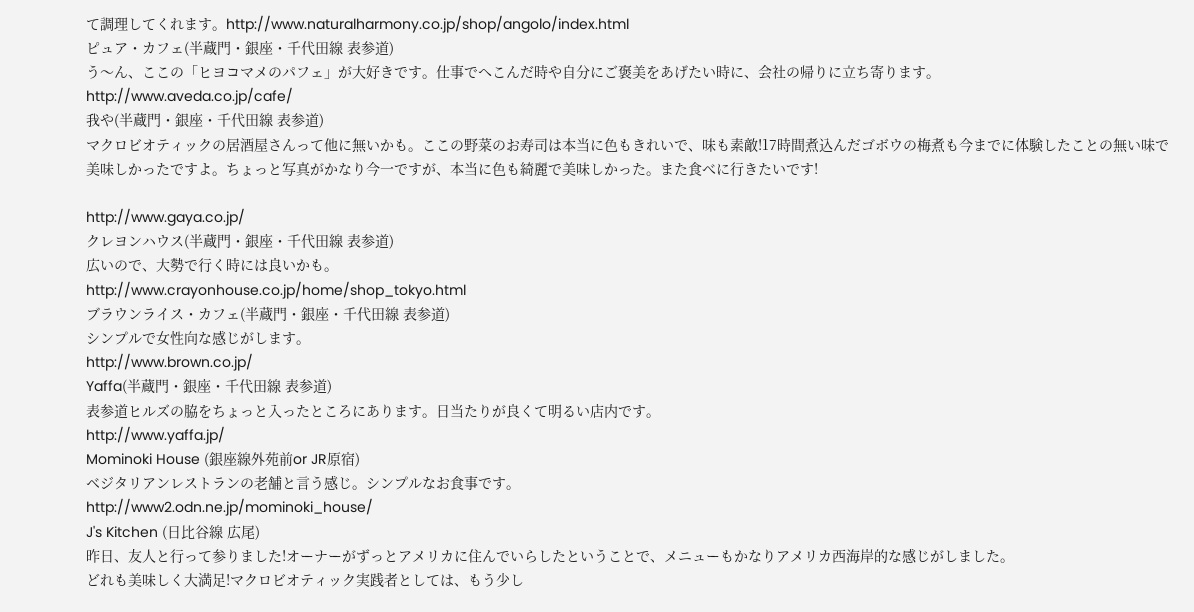て調理してくれます。http://www.naturalharmony.co.jp/shop/angolo/index.html
ピュア・カフェ(半蔵門・銀座・千代田線 表参道)
う〜ん、ここの「ヒヨコマメのパフェ」が大好きです。仕事でへこんだ時や自分にご褒美をあげたい時に、会社の帰りに立ち寄ります。
http://www.aveda.co.jp/cafe/
我や(半蔵門・銀座・千代田線 表参道)
マクロビオティックの居酒屋さんって他に無いかも。ここの野菜のお寿司は本当に色もきれいで、味も素敵!17時間煮込んだゴボウの梅煮も今までに体験したことの無い味で美味しかったですよ。ちょっと写真がかなり今一ですが、本当に色も綺麗で美味しかった。また食べに行きたいです!

http://www.gaya.co.jp/
クレヨンハウス(半蔵門・銀座・千代田線 表参道)
広いので、大勢で行く時には良いかも。
http://www.crayonhouse.co.jp/home/shop_tokyo.html
ブラウンライス・カフェ(半蔵門・銀座・千代田線 表参道)
シンプルで女性向な感じがします。
http://www.brown.co.jp/
Yaffa(半蔵門・銀座・千代田線 表参道)
表参道ヒルズの脇をちょっと入ったところにあります。日当たりが良くて明るい店内です。
http://www.yaffa.jp/
Mominoki House (銀座線外苑前or JR原宿)
ベジタリアンレストランの老舗と言う感じ。シンプルなお食事です。
http://www2.odn.ne.jp/mominoki_house/
J's Kitchen (日比谷線 広尾)
昨日、友人と行って参りました!オーナーがずっとアメリカに住んでいらしたということで、メニューもかなりアメリカ西海岸的な感じがしました。
どれも美味しく大満足!マクロビオティック実践者としては、もう少し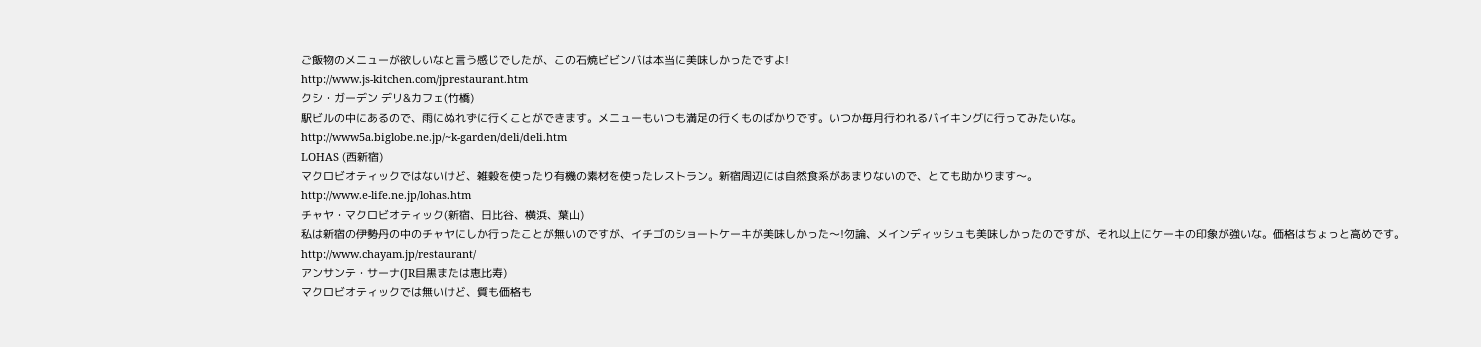ご飯物のメニューが欲しいなと言う感じでしたが、この石焼ビビンバは本当に美味しかったですよ!
http://www.js-kitchen.com/jprestaurant.htm
クシ・ガーデン デリ&カフェ(竹橋)
駅ビルの中にあるので、雨にぬれずに行くことができます。メニューもいつも満足の行くものばかりです。いつか毎月行われるバイキングに行ってみたいな。
http://www5a.biglobe.ne.jp/~k-garden/deli/deli.htm
LOHAS (西新宿)
マクロビオティックではないけど、雑穀を使ったり有機の素材を使ったレストラン。新宿周辺には自然食系があまりないので、とても助かります〜。
http://www.e-life.ne.jp/lohas.htm
チャヤ・マクロビオティック(新宿、日比谷、横浜、葉山)
私は新宿の伊勢丹の中のチャヤにしか行ったことが無いのですが、イチゴのショートケーキが美味しかった〜!勿論、メインディッシュも美味しかったのですが、それ以上にケーキの印象が強いな。価格はちょっと高めです。
http://www.chayam.jp/restaurant/
アンサンテ・サーナ(JR目黒または恵比寿)
マクロビオティックでは無いけど、質も価格も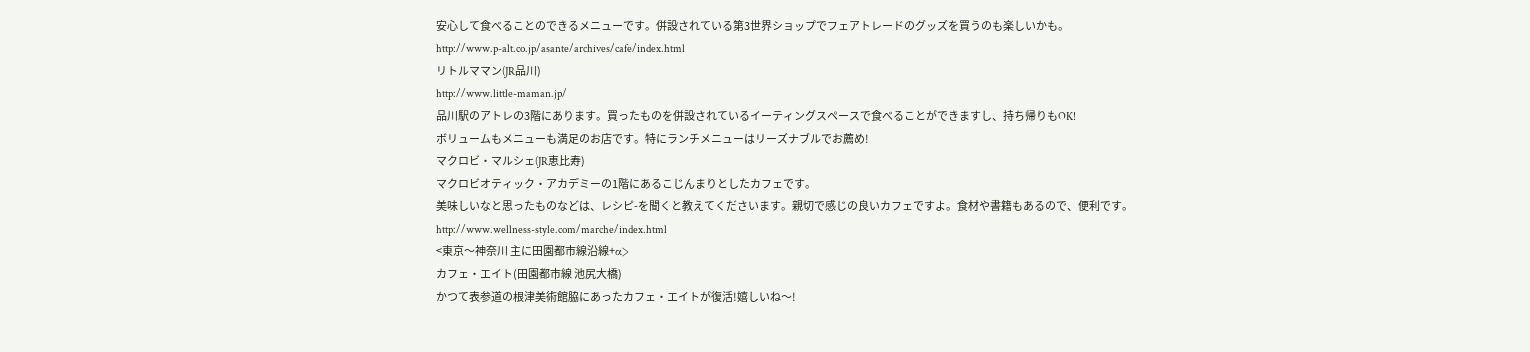安心して食べることのできるメニューです。併設されている第3世界ショップでフェアトレードのグッズを買うのも楽しいかも。
http://www.p-alt.co.jp/asante/archives/cafe/index.html
リトルママン(JR品川)
http://www.little-maman.jp/
品川駅のアトレの3階にあります。買ったものを併設されているイーティングスペースで食べることができますし、持ち帰りもOK!
ボリュームもメニューも満足のお店です。特にランチメニューはリーズナブルでお薦め!
マクロビ・マルシェ(JR恵比寿)
マクロビオティック・アカデミーの1階にあるこじんまりとしたカフェです。
美味しいなと思ったものなどは、レシピ-を聞くと教えてくださいます。親切で感じの良いカフェですよ。食材や書籍もあるので、便利です。
http://www.wellness-style.com/marche/index.html
<東京〜神奈川 主に田園都市線沿線+α>
カフェ・エイト(田園都市線 池尻大橋)
かつて表参道の根津美術館脇にあったカフェ・エイトが復活!嬉しいね〜!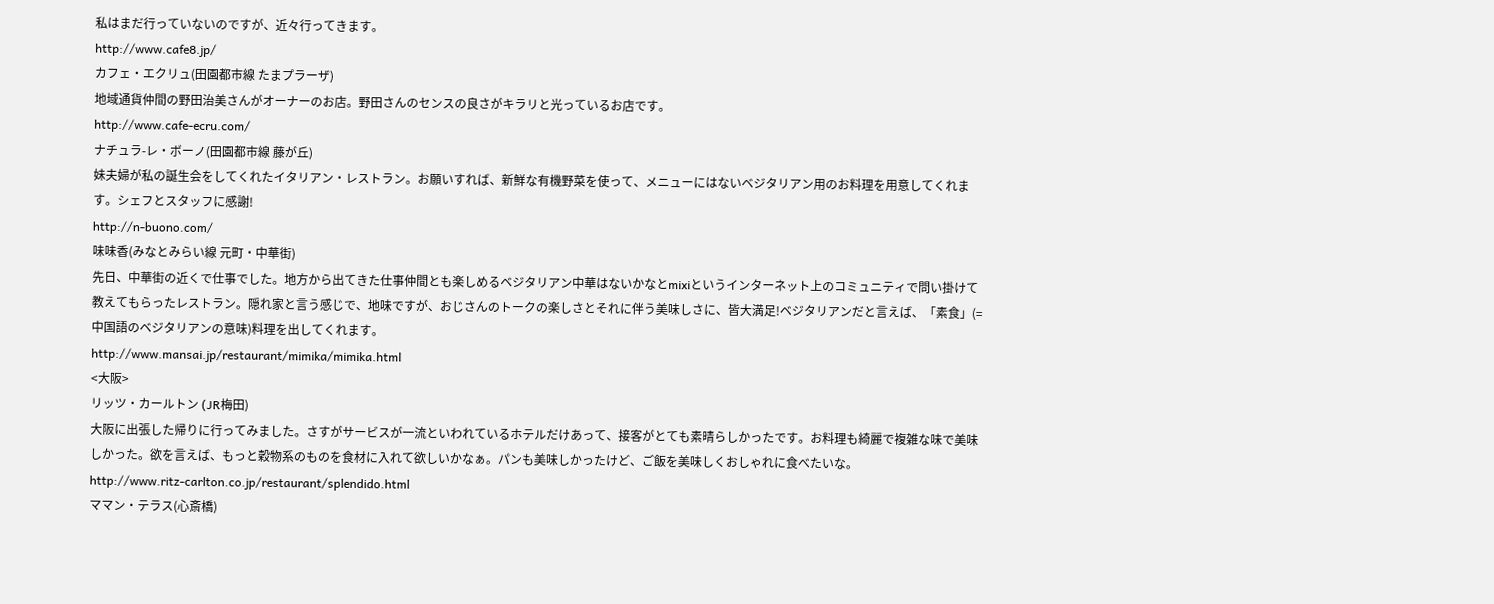私はまだ行っていないのですが、近々行ってきます。
http://www.cafe8.jp/
カフェ・エクリュ(田園都市線 たまプラーザ)
地域通貨仲間の野田治美さんがオーナーのお店。野田さんのセンスの良さがキラリと光っているお店です。
http://www.cafe-ecru.com/
ナチュラ-レ・ボーノ(田園都市線 藤が丘)
妹夫婦が私の誕生会をしてくれたイタリアン・レストラン。お願いすれば、新鮮な有機野菜を使って、メニューにはないベジタリアン用のお料理を用意してくれます。シェフとスタッフに感謝!
http://n-buono.com/
味味香(みなとみらい線 元町・中華街)
先日、中華街の近くで仕事でした。地方から出てきた仕事仲間とも楽しめるベジタリアン中華はないかなとmixiというインターネット上のコミュニティで問い掛けて教えてもらったレストラン。隠れ家と言う感じで、地味ですが、おじさんのトークの楽しさとそれに伴う美味しさに、皆大満足!ベジタリアンだと言えば、「素食」(=中国語のベジタリアンの意味)料理を出してくれます。
http://www.mansai.jp/restaurant/mimika/mimika.html
<大阪>
リッツ・カールトン (JR梅田)
大阪に出張した帰りに行ってみました。さすがサービスが一流といわれているホテルだけあって、接客がとても素晴らしかったです。お料理も綺麗で複雑な味で美味しかった。欲を言えば、もっと穀物系のものを食材に入れて欲しいかなぁ。パンも美味しかったけど、ご飯を美味しくおしゃれに食べたいな。
http://www.ritz-carlton.co.jp/restaurant/splendido.html
ママン・テラス(心斎橋)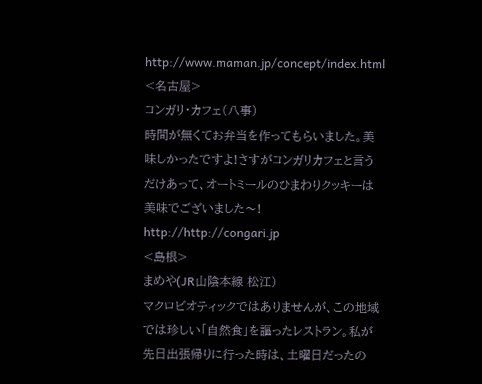http://www.maman.jp/concept/index.html
<名古屋>
コンガリ・カフェ(八事)
時間が無くてお弁当を作ってもらいました。美味しかったですよ!さすがコンガリカフェと言うだけあって、オートミールのひまわりクッキーは美味でございました〜!
http://http://congari.jp
<島根>
まめや(JR山陰本線 松江)
マクロビオティックではありませんが、この地域では珍しい「自然食」を謳ったレストラン。私が先日出張帰りに行った時は、土曜日だったの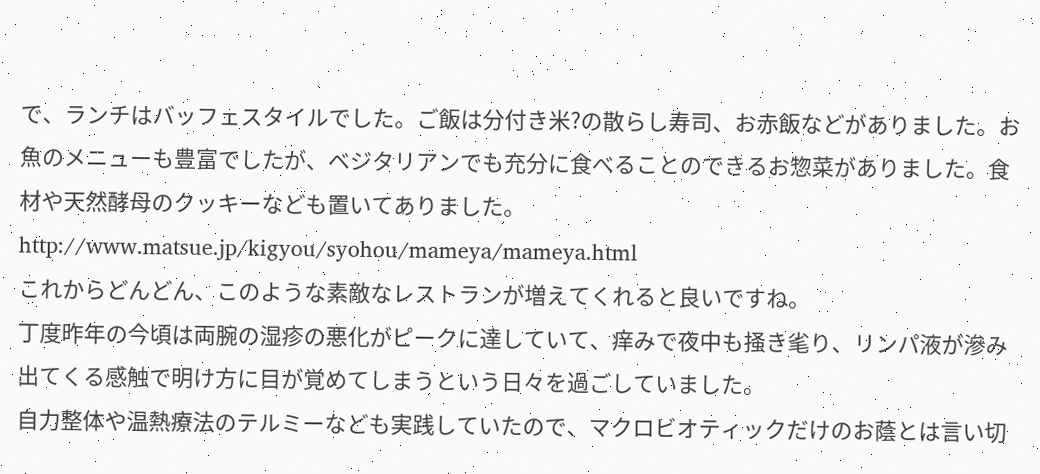で、ランチはバッフェスタイルでした。ご飯は分付き米?の散らし寿司、お赤飯などがありました。お魚のメニューも豊富でしたが、ベジタリアンでも充分に食べることのできるお惣菜がありました。食材や天然酵母のクッキーなども置いてありました。
http://www.matsue.jp/kigyou/syohou/mameya/mameya.html
これからどんどん、このような素敵なレストランが増えてくれると良いですね。
丁度昨年の今頃は両腕の湿疹の悪化がピークに達していて、痒みで夜中も掻き毟り、リンパ液が滲み出てくる感触で明け方に目が覚めてしまうという日々を過ごしていました。
自力整体や温熱療法のテルミーなども実践していたので、マクロビオティックだけのお蔭とは言い切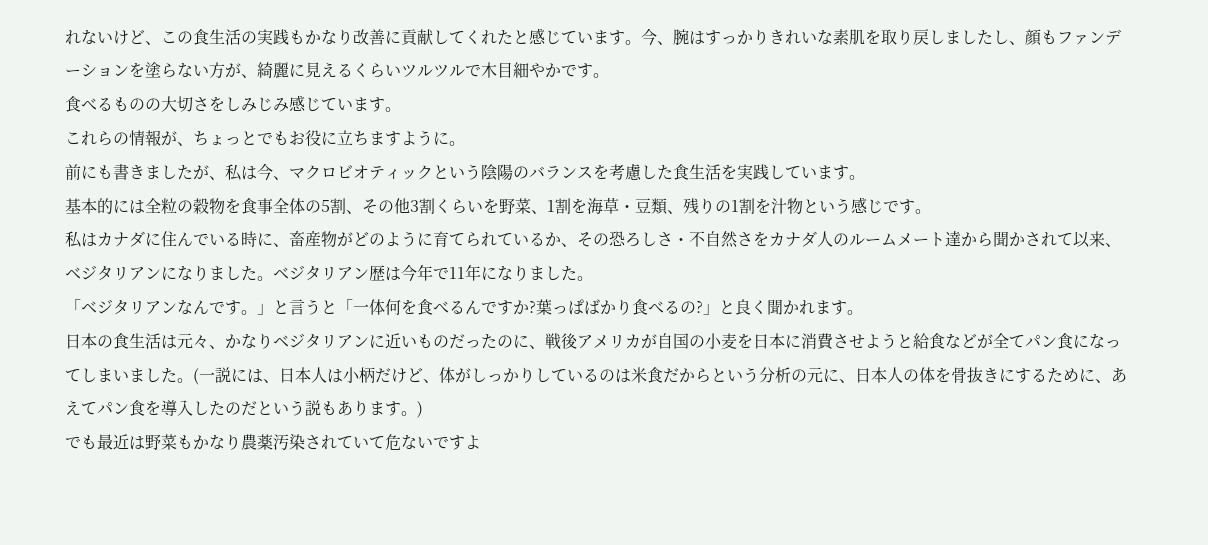れないけど、この食生活の実践もかなり改善に貢献してくれたと感じています。今、腕はすっかりきれいな素肌を取り戻しましたし、顔もファンデーションを塗らない方が、綺麗に見えるくらいツルツルで木目細やかです。
食べるものの大切さをしみじみ感じています。
これらの情報が、ちょっとでもお役に立ちますように。
前にも書きましたが、私は今、マクロビオティックという陰陽のバランスを考慮した食生活を実践しています。
基本的には全粒の穀物を食事全体の5割、その他3割くらいを野菜、1割を海草・豆類、残りの1割を汁物という感じです。
私はカナダに住んでいる時に、畜産物がどのように育てられているか、その恐ろしさ・不自然さをカナダ人のルームメート達から聞かされて以来、ベジタリアンになりました。ベジタリアン歴は今年で11年になりました。
「ベジタリアンなんです。」と言うと「一体何を食べるんですか?葉っぱばかり食べるの?」と良く聞かれます。
日本の食生活は元々、かなりベジタリアンに近いものだったのに、戦後アメリカが自国の小麦を日本に消費させようと給食などが全てパン食になってしまいました。(一説には、日本人は小柄だけど、体がしっかりしているのは米食だからという分析の元に、日本人の体を骨抜きにするために、あえてパン食を導入したのだという説もあります。)
でも最近は野菜もかなり農薬汚染されていて危ないですよ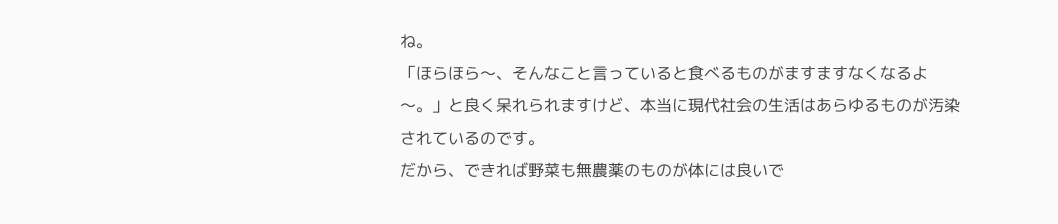ね。
「ほらほら〜、そんなこと言っていると食べるものがますますなくなるよ〜。」と良く呆れられますけど、本当に現代社会の生活はあらゆるものが汚染されているのです。
だから、できれば野菜も無農薬のものが体には良いで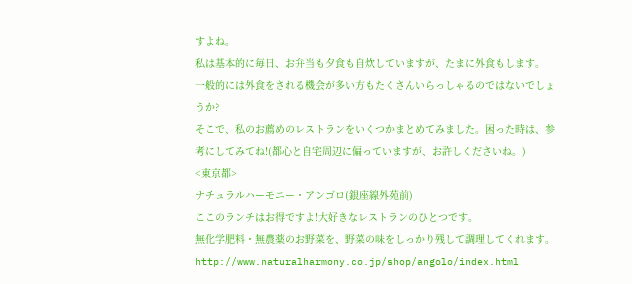すよね。
私は基本的に毎日、お弁当も夕食も自炊していますが、たまに外食もします。
一般的には外食をされる機会が多い方もたくさんいらっしゃるのではないでしょうか?
そこで、私のお薦めのレストランをいくつかまとめてみました。困った時は、参考にしてみてね!(都心と自宅周辺に偏っていますが、お許しくださいね。)
<東京都>
ナチュラルハーモニー・アンゴロ(銀座線外苑前)
ここのランチはお得ですよ!大好きなレストランのひとつです。
無化学肥料・無農薬のお野菜を、野菜の味をしっかり残して調理してくれます。http://www.naturalharmony.co.jp/shop/angolo/index.html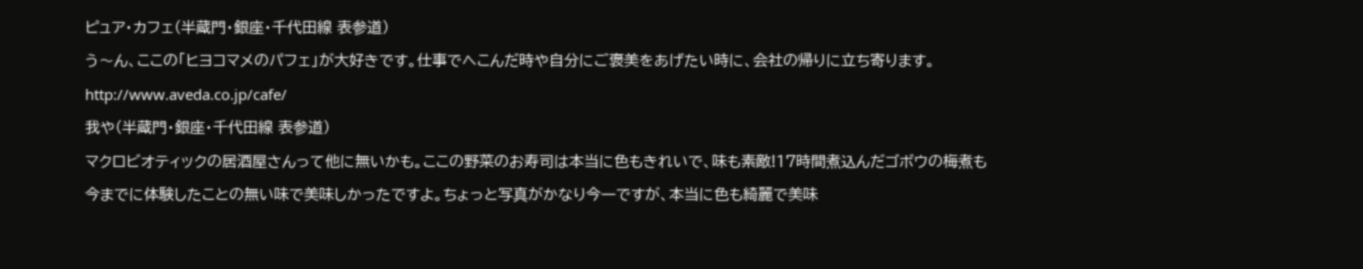ピュア・カフェ(半蔵門・銀座・千代田線 表参道)
う〜ん、ここの「ヒヨコマメのパフェ」が大好きです。仕事でへこんだ時や自分にご褒美をあげたい時に、会社の帰りに立ち寄ります。
http://www.aveda.co.jp/cafe/
我や(半蔵門・銀座・千代田線 表参道)
マクロビオティックの居酒屋さんって他に無いかも。ここの野菜のお寿司は本当に色もきれいで、味も素敵!17時間煮込んだゴボウの梅煮も今までに体験したことの無い味で美味しかったですよ。ちょっと写真がかなり今一ですが、本当に色も綺麗で美味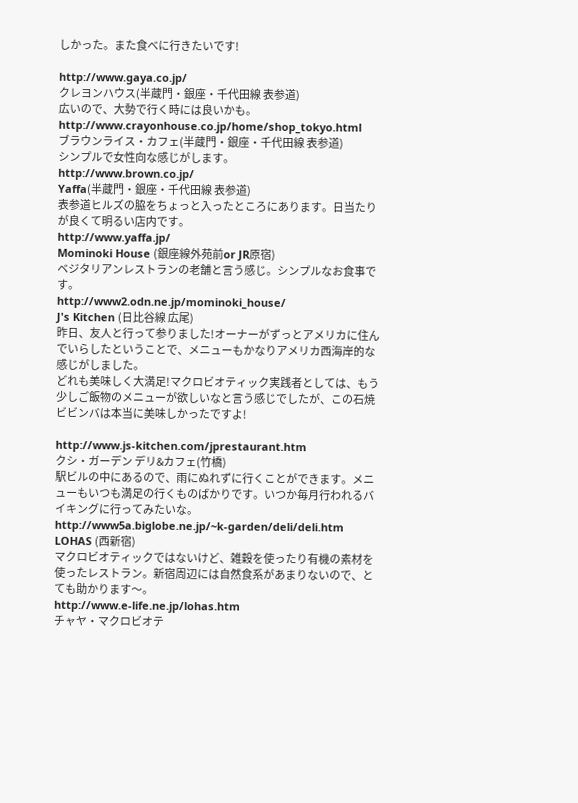しかった。また食べに行きたいです!

http://www.gaya.co.jp/
クレヨンハウス(半蔵門・銀座・千代田線 表参道)
広いので、大勢で行く時には良いかも。
http://www.crayonhouse.co.jp/home/shop_tokyo.html
ブラウンライス・カフェ(半蔵門・銀座・千代田線 表参道)
シンプルで女性向な感じがします。
http://www.brown.co.jp/
Yaffa(半蔵門・銀座・千代田線 表参道)
表参道ヒルズの脇をちょっと入ったところにあります。日当たりが良くて明るい店内です。
http://www.yaffa.jp/
Mominoki House (銀座線外苑前or JR原宿)
ベジタリアンレストランの老舗と言う感じ。シンプルなお食事です。
http://www2.odn.ne.jp/mominoki_house/
J's Kitchen (日比谷線 広尾)
昨日、友人と行って参りました!オーナーがずっとアメリカに住んでいらしたということで、メニューもかなりアメリカ西海岸的な感じがしました。
どれも美味しく大満足!マクロビオティック実践者としては、もう少しご飯物のメニューが欲しいなと言う感じでしたが、この石焼ビビンバは本当に美味しかったですよ!

http://www.js-kitchen.com/jprestaurant.htm
クシ・ガーデン デリ&カフェ(竹橋)
駅ビルの中にあるので、雨にぬれずに行くことができます。メニューもいつも満足の行くものばかりです。いつか毎月行われるバイキングに行ってみたいな。
http://www5a.biglobe.ne.jp/~k-garden/deli/deli.htm
LOHAS (西新宿)
マクロビオティックではないけど、雑穀を使ったり有機の素材を使ったレストラン。新宿周辺には自然食系があまりないので、とても助かります〜。
http://www.e-life.ne.jp/lohas.htm
チャヤ・マクロビオテ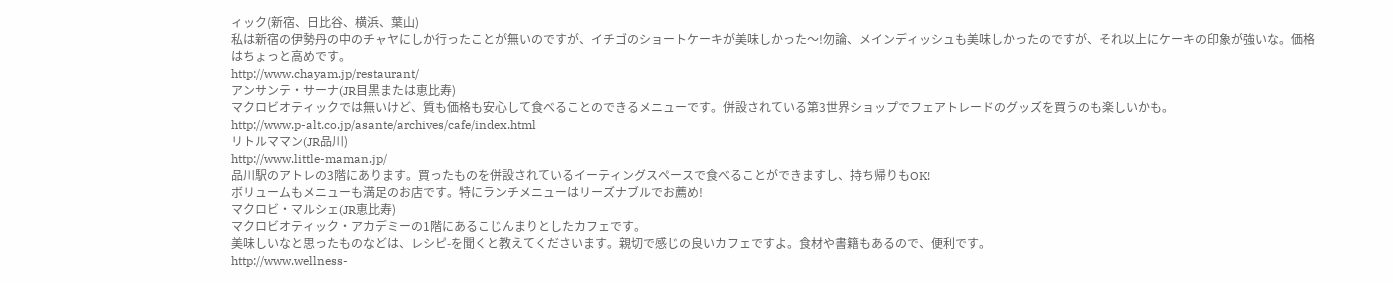ィック(新宿、日比谷、横浜、葉山)
私は新宿の伊勢丹の中のチャヤにしか行ったことが無いのですが、イチゴのショートケーキが美味しかった〜!勿論、メインディッシュも美味しかったのですが、それ以上にケーキの印象が強いな。価格はちょっと高めです。
http://www.chayam.jp/restaurant/
アンサンテ・サーナ(JR目黒または恵比寿)
マクロビオティックでは無いけど、質も価格も安心して食べることのできるメニューです。併設されている第3世界ショップでフェアトレードのグッズを買うのも楽しいかも。
http://www.p-alt.co.jp/asante/archives/cafe/index.html
リトルママン(JR品川)
http://www.little-maman.jp/
品川駅のアトレの3階にあります。買ったものを併設されているイーティングスペースで食べることができますし、持ち帰りもOK!
ボリュームもメニューも満足のお店です。特にランチメニューはリーズナブルでお薦め!
マクロビ・マルシェ(JR恵比寿)
マクロビオティック・アカデミーの1階にあるこじんまりとしたカフェです。
美味しいなと思ったものなどは、レシピ-を聞くと教えてくださいます。親切で感じの良いカフェですよ。食材や書籍もあるので、便利です。
http://www.wellness-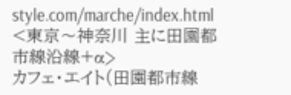style.com/marche/index.html
<東京〜神奈川 主に田園都市線沿線+α>
カフェ・エイト(田園都市線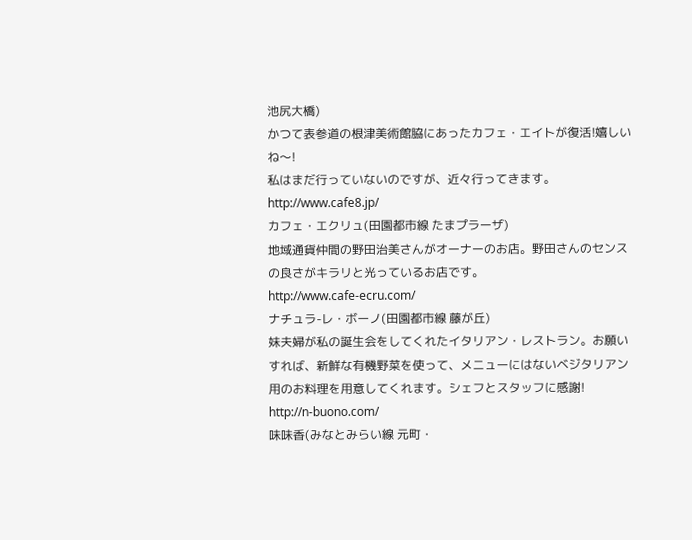池尻大橋)
かつて表参道の根津美術館脇にあったカフェ・エイトが復活!嬉しいね〜!
私はまだ行っていないのですが、近々行ってきます。
http://www.cafe8.jp/
カフェ・エクリュ(田園都市線 たまプラーザ)
地域通貨仲間の野田治美さんがオーナーのお店。野田さんのセンスの良さがキラリと光っているお店です。
http://www.cafe-ecru.com/
ナチュラ-レ・ボーノ(田園都市線 藤が丘)
妹夫婦が私の誕生会をしてくれたイタリアン・レストラン。お願いすれば、新鮮な有機野菜を使って、メニューにはないベジタリアン用のお料理を用意してくれます。シェフとスタッフに感謝!
http://n-buono.com/
味味香(みなとみらい線 元町・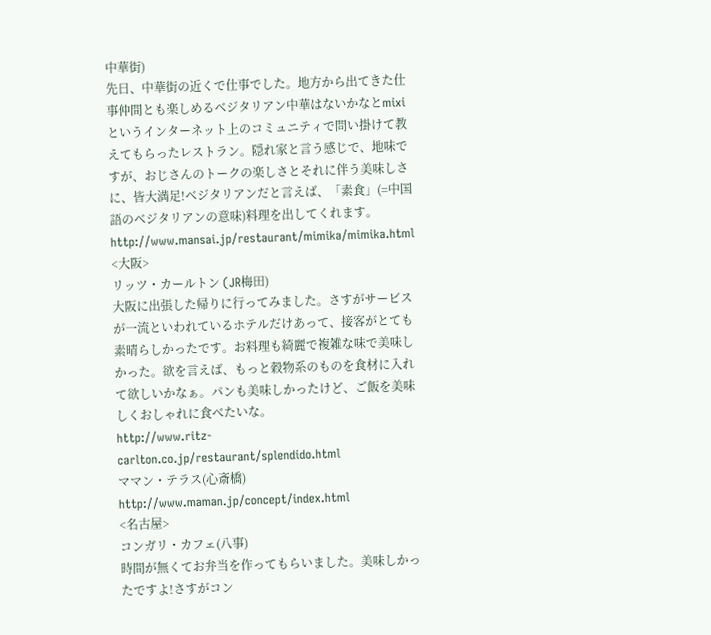中華街)
先日、中華街の近くで仕事でした。地方から出てきた仕事仲間とも楽しめるベジタリアン中華はないかなとmixiというインターネット上のコミュニティで問い掛けて教えてもらったレストラン。隠れ家と言う感じで、地味ですが、おじさんのトークの楽しさとそれに伴う美味しさに、皆大満足!ベジタリアンだと言えば、「素食」(=中国語のベジタリアンの意味)料理を出してくれます。
http://www.mansai.jp/restaurant/mimika/mimika.html
<大阪>
リッツ・カールトン (JR梅田)
大阪に出張した帰りに行ってみました。さすがサービスが一流といわれているホテルだけあって、接客がとても素晴らしかったです。お料理も綺麗で複雑な味で美味しかった。欲を言えば、もっと穀物系のものを食材に入れて欲しいかなぁ。パンも美味しかったけど、ご飯を美味しくおしゃれに食べたいな。
http://www.ritz-carlton.co.jp/restaurant/splendido.html
ママン・テラス(心斎橋)
http://www.maman.jp/concept/index.html
<名古屋>
コンガリ・カフェ(八事)
時間が無くてお弁当を作ってもらいました。美味しかったですよ!さすがコン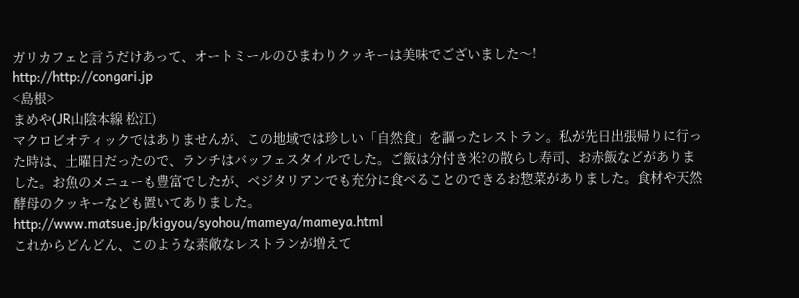ガリカフェと言うだけあって、オートミールのひまわりクッキーは美味でございました〜!
http://http://congari.jp
<島根>
まめや(JR山陰本線 松江)
マクロビオティックではありませんが、この地域では珍しい「自然食」を謳ったレストラン。私が先日出張帰りに行った時は、土曜日だったので、ランチはバッフェスタイルでした。ご飯は分付き米?の散らし寿司、お赤飯などがありました。お魚のメニューも豊富でしたが、ベジタリアンでも充分に食べることのできるお惣菜がありました。食材や天然酵母のクッキーなども置いてありました。
http://www.matsue.jp/kigyou/syohou/mameya/mameya.html
これからどんどん、このような素敵なレストランが増えて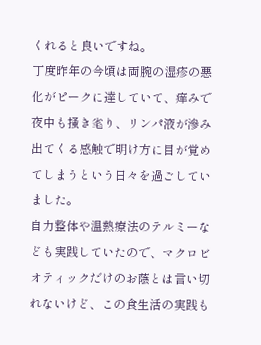くれると良いですね。
丁度昨年の今頃は両腕の湿疹の悪化がピークに達していて、痒みで夜中も掻き毟り、リンパ液が滲み出てくる感触で明け方に目が覚めてしまうという日々を過ごしていました。
自力整体や温熱療法のテルミーなども実践していたので、マクロビオティックだけのお蔭とは言い切れないけど、この食生活の実践も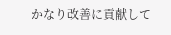かなり改善に貢献して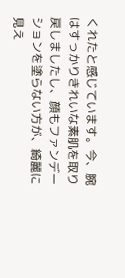くれたと感じています。今、腕はすっかりきれいな素肌を取り戻しましたし、顔もファンデーションを塗らない方が、綺麗に見え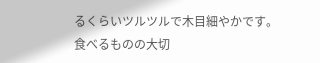るくらいツルツルで木目細やかです。
食べるものの大切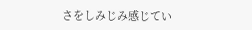さをしみじみ感じてい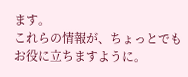ます。
これらの情報が、ちょっとでもお役に立ちますように。